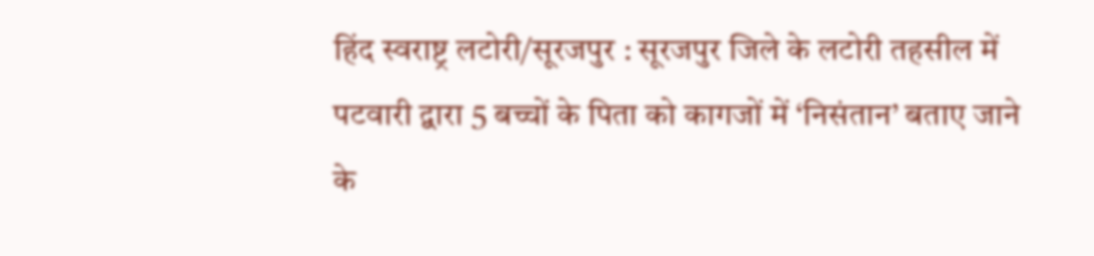हिंद स्वराष्ट्र लटोरी/सूरजपुर : सूरजपुर जिले के लटोरी तहसील में पटवारी द्वारा 5 बच्चों के पिता को कागजों में ‘निसंतान’ बताए जाने के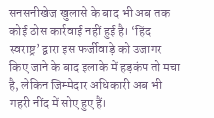सनसनीखेज खुलासे के बाद भी अब तक कोई ठोस कार्रवाई नहीं हुई है। ‘हिंद स्वराष्ट्र’ द्वारा इस फर्जीवाड़े को उजागर किए जाने के बाद इलाके में हड़कंप तो मचा है, लेकिन जिम्मेदार अधिकारी अब भी गहरी नींद में सोए हुए हैं।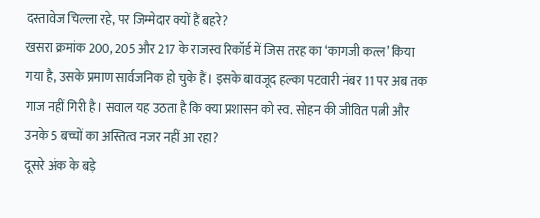दस्तावेज चिल्ला रहे, पर जिम्मेदार क्यों हैं बहरे?
खसरा क्रमांक 200, 205 और 217 के राजस्व रिकॉर्ड में जिस तरह का ‘कागजी कत्ल’ किया गया है, उसके प्रमाण सार्वजनिक हो चुके हैं। इसके बावजूद हल्का पटवारी नंबर 11 पर अब तक गाज नहीं गिरी है। सवाल यह उठता है कि क्या प्रशासन को स्व. सोहन की जीवित पत्नी और उनके 5 बच्चों का अस्तित्व नजर नहीं आ रहा?
दूसरे अंक के बड़े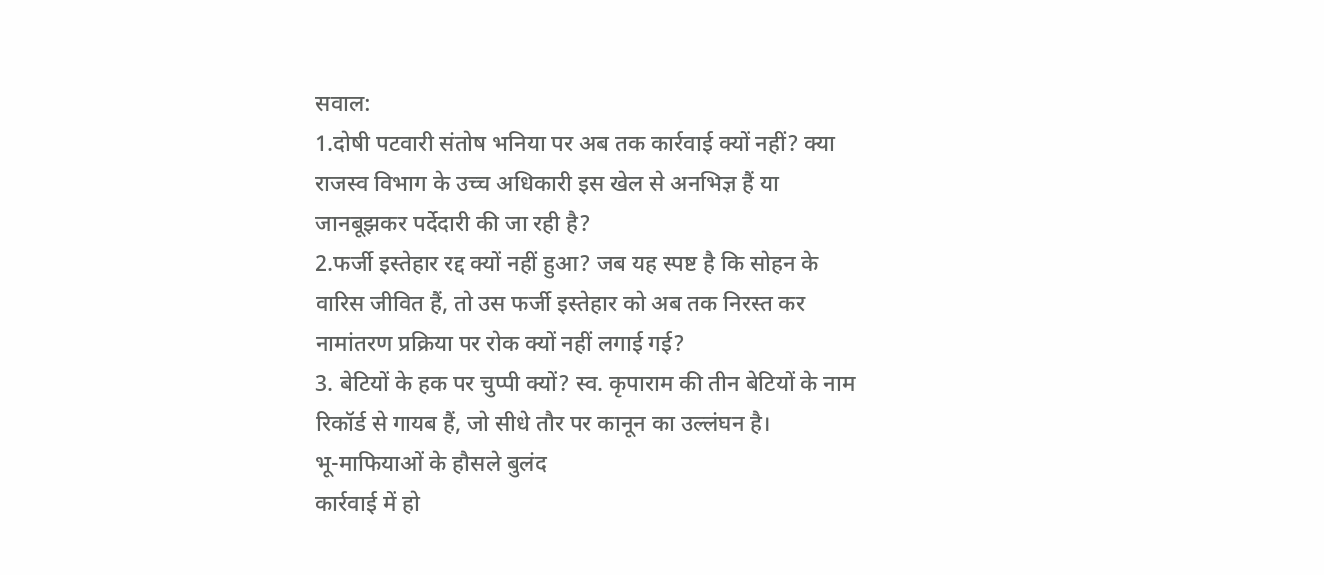सवाल:
1.दोषी पटवारी संतोष भनिया पर अब तक कार्रवाई क्यों नहीं? क्या राजस्व विभाग के उच्च अधिकारी इस खेल से अनभिज्ञ हैं या जानबूझकर पर्देदारी की जा रही है?
2.फर्जी इस्तेहार रद्द क्यों नहीं हुआ? जब यह स्पष्ट है कि सोहन के वारिस जीवित हैं, तो उस फर्जी इस्तेहार को अब तक निरस्त कर नामांतरण प्रक्रिया पर रोक क्यों नहीं लगाई गई?
3. बेटियों के हक पर चुप्पी क्यों? स्व. कृपाराम की तीन बेटियों के नाम रिकॉर्ड से गायब हैं, जो सीधे तौर पर कानून का उल्लंघन है।
भू-माफियाओं के हौसले बुलंद
कार्रवाई में हो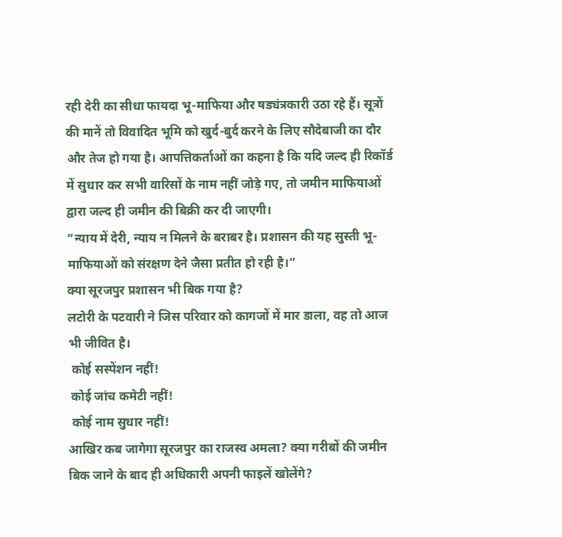रही देरी का सीधा फायदा भू-माफिया और षड्यंत्रकारी उठा रहे हैं। सूत्रों की मानें तो विवादित भूमि को खुर्द-बुर्द करने के लिए सौदेबाजी का दौर और तेज हो गया है। आपत्तिकर्ताओं का कहना है कि यदि जल्द ही रिकॉर्ड में सुधार कर सभी वारिसों के नाम नहीं जोड़े गए, तो जमीन माफियाओं द्वारा जल्द ही जमीन की बिक्री कर दी जाएगी।
“न्याय में देरी, न्याय न मिलने के बराबर है। प्रशासन की यह सुस्ती भू-माफियाओं को संरक्षण देने जैसा प्रतीत हो रही है।”
क्या सूरजपुर प्रशासन भी बिक गया है?
लटोरी के पटवारी ने जिस परिवार को कागजों में मार डाला, वह तो आज भी जीवित है।
 कोई सस्पेंशन नहीं!
 कोई जांच कमेटी नहीं!
 कोई नाम सुधार नहीं!
आखिर कब जागेगा सूरजपुर का राजस्व अमला? क्या गरीबों की जमीन बिक जाने के बाद ही अधिकारी अपनी फाइलें खोलेंगे?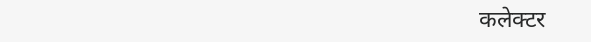कलेक्टर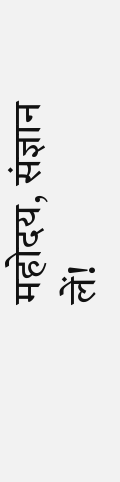महोदय, संज्ञान लें!